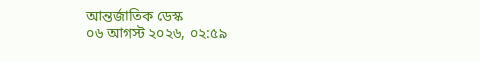আন্তর্জাতিক ডেস্ক
০৬ আগস্ট ২০২৬, ০২:৫৯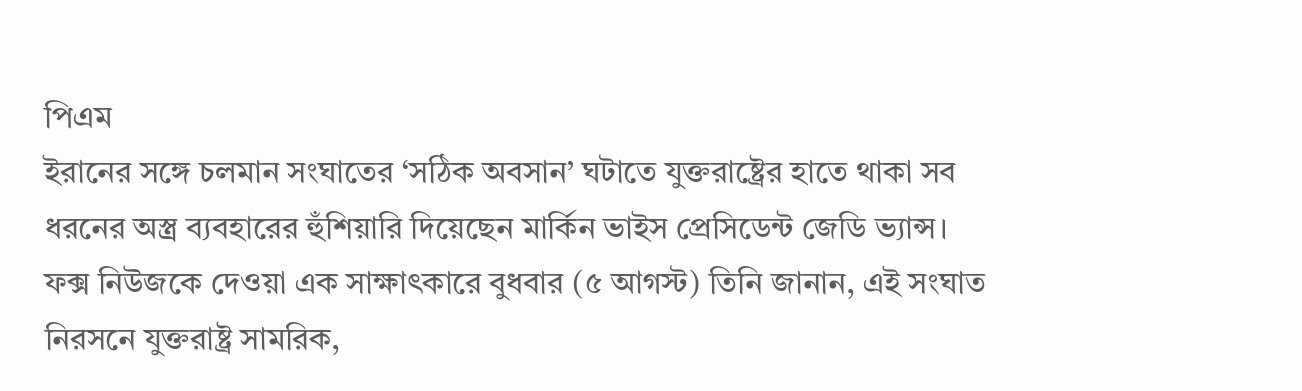পিএম
ইরানের সঙ্গে চলমান সংঘাতের ‘সঠিক অবসান’ ঘটাতে যুক্তরাষ্ট্রের হাতে থাকা সব ধরনের অস্ত্র ব্যবহারের হুঁশিয়ারি দিয়েছেন মার্কিন ভাইস প্রেসিডেন্ট জেডি ভ্যান্স।
ফক্স নিউজকে দেওয়া এক সাক্ষাৎকারে বুধবার (৫ আগস্ট) তিনি জানান, এই সংঘাত নিরসনে যুক্তরাষ্ট্র সামরিক,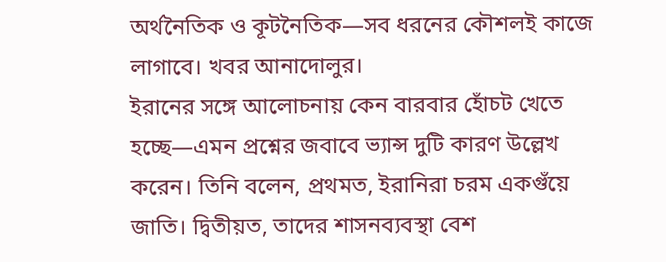অর্থনৈতিক ও কূটনৈতিক—সব ধরনের কৌশলই কাজে লাগাবে। খবর আনাদোলুর।
ইরানের সঙ্গে আলোচনায় কেন বারবার হোঁচট খেতে হচ্ছে—এমন প্রশ্নের জবাবে ভ্যান্স দুটি কারণ উল্লেখ করেন। তিনি বলেন, প্রথমত, ইরানিরা চরম একগুঁয়ে জাতি। দ্বিতীয়ত, তাদের শাসনব্যবস্থা বেশ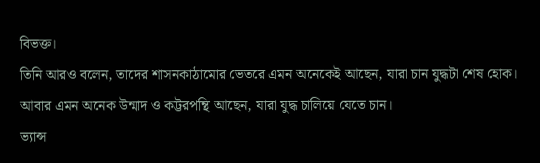বিভক্ত।
তিনি আরও বলেন, তাদের শাসনকাঠামোর ভেতরে এমন অনেকেই আছেন, যারা চান যুদ্ধটা শেষ হোক। আবার এমন অনেক উন্মাদ ও কট্টরপন্থি আছেন, যারা যুদ্ধ চালিয়ে যেতে চান।
ভ্যান্স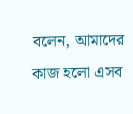বলেন, আমাদের কাজ হলো এসব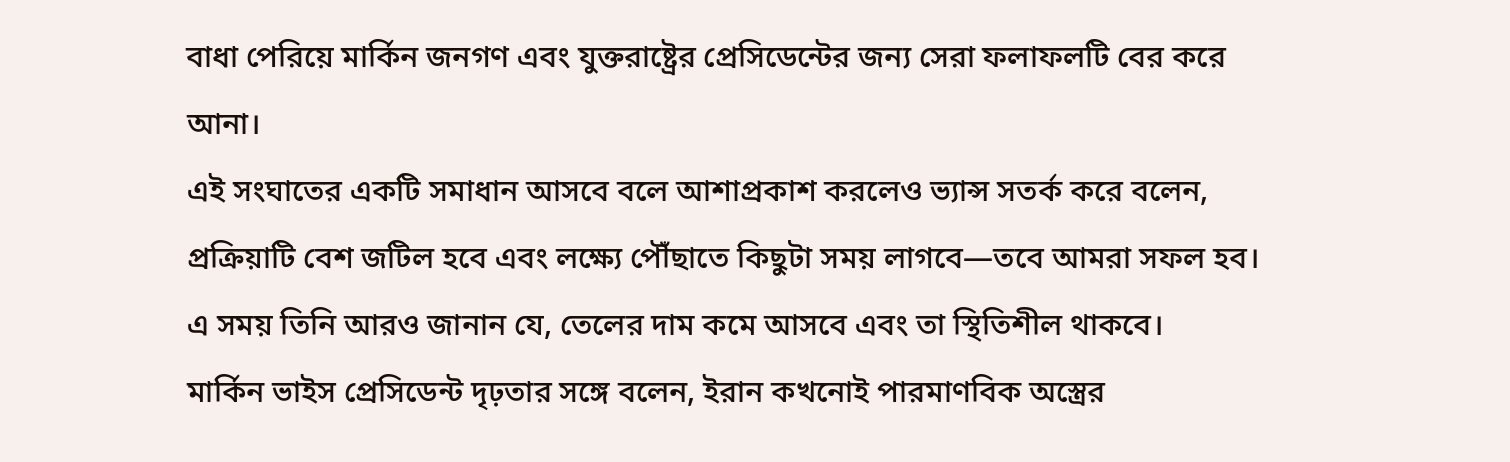বাধা পেরিয়ে মার্কিন জনগণ এবং যুক্তরাষ্ট্রের প্রেসিডেন্টের জন্য সেরা ফলাফলটি বের করে আনা।
এই সংঘাতের একটি সমাধান আসবে বলে আশাপ্রকাশ করলেও ভ্যান্স সতর্ক করে বলেন, প্রক্রিয়াটি বেশ জটিল হবে এবং লক্ষ্যে পৌঁছাতে কিছুটা সময় লাগবে—তবে আমরা সফল হব। এ সময় তিনি আরও জানান যে, তেলের দাম কমে আসবে এবং তা স্থিতিশীল থাকবে।
মার্কিন ভাইস প্রেসিডেন্ট দৃঢ়তার সঙ্গে বলেন, ইরান কখনোই পারমাণবিক অস্ত্রের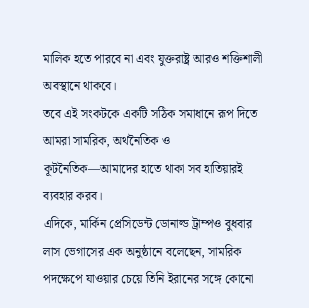মালিক হতে পারবে না এবং যুক্তরাষ্ট্র আরও শক্তিশালী অবস্থানে থাকবে।
তবে এই সংকটকে একটি সঠিক সমাধানে রূপ দিতে আমরা সামরিক, অর্থনৈতিক ও কূটনৈতিক—আমাদের হাতে থাকা সব হাতিয়ারই ব্যবহার করব।
এদিকে, মার্কিন প্রেসিডেন্ট ডোনাল্ড ট্রাম্পও বুধবার লাস ভেগাসের এক অনুষ্ঠানে বলেছেন, সামরিক পদক্ষেপে যাওয়ার চেয়ে তিনি ইরানের সঙ্গে কোনো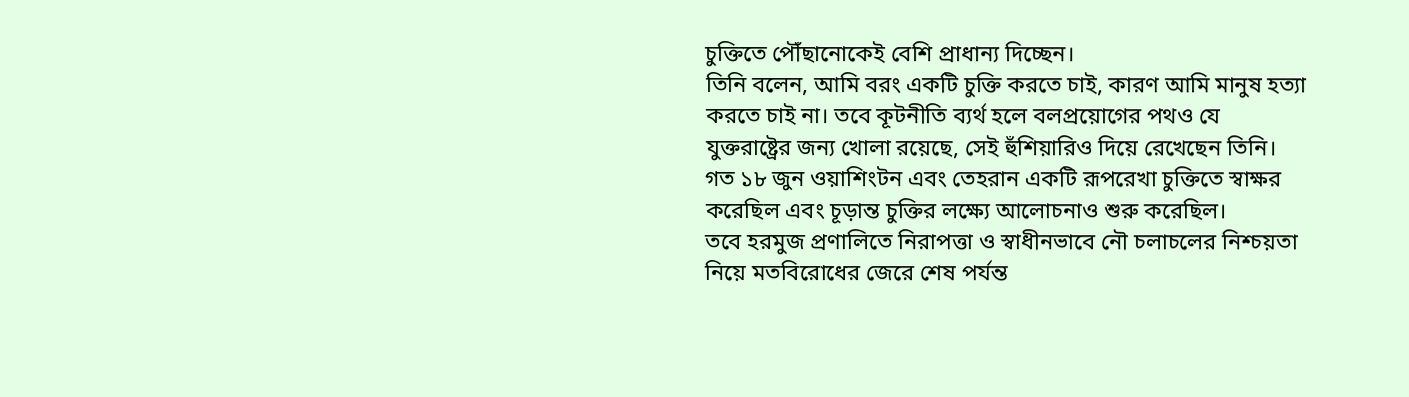চুক্তিতে পৌঁছানোকেই বেশি প্রাধান্য দিচ্ছেন।
তিনি বলেন, আমি বরং একটি চুক্তি করতে চাই, কারণ আমি মানুষ হত্যা করতে চাই না। তবে কূটনীতি ব্যর্থ হলে বলপ্রয়োগের পথও যে যুক্তরাষ্ট্রের জন্য খোলা রয়েছে, সেই হুঁশিয়ারিও দিয়ে রেখেছেন তিনি।
গত ১৮ জুন ওয়াশিংটন এবং তেহরান একটি রূপরেখা চুক্তিতে স্বাক্ষর করেছিল এবং চূড়ান্ত চুক্তির লক্ষ্যে আলোচনাও শুরু করেছিল।
তবে হরমুজ প্রণালিতে নিরাপত্তা ও স্বাধীনভাবে নৌ চলাচলের নিশ্চয়তা নিয়ে মতবিরোধের জেরে শেষ পর্যন্ত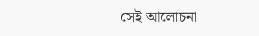সেই আলোচনা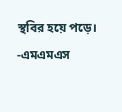স্থবির হয়ে পড়ে।
-এমএমএস